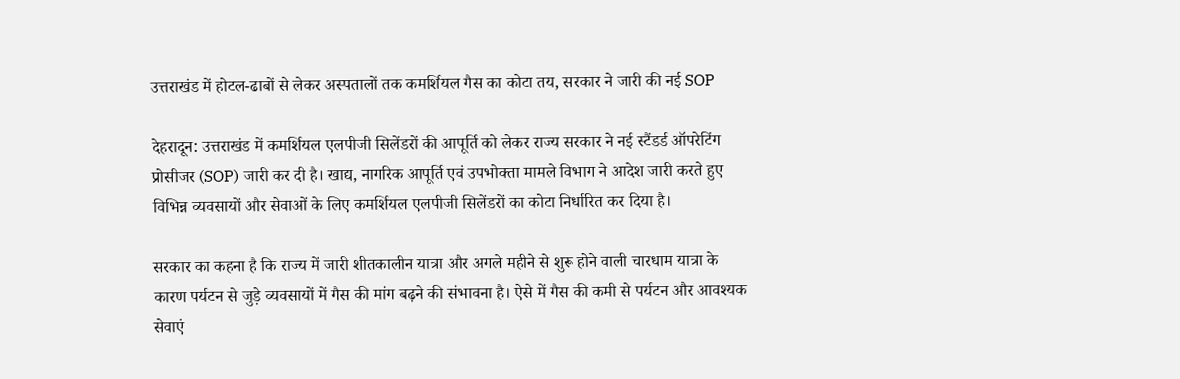उत्तराखंड में होटल-ढाबों से लेकर अस्पतालों तक कमर्शियल गैस का कोटा तय, सरकार ने जारी की नई SOP

देहरादून: उत्तराखंड में कमर्शियल एलपीजी सिलेंडरों की आपूर्ति को लेकर राज्य सरकार ने नई स्टैंडर्ड ऑपरेटिंग प्रोसीजर (SOP) जारी कर दी है। खाद्य, नागरिक आपूर्ति एवं उपभोक्ता मामले विभाग ने आदेश जारी करते हुए विभिन्न व्यवसायों और सेवाओं के लिए कमर्शियल एलपीजी सिलेंडरों का कोटा निर्धारित कर दिया है।

सरकार का कहना है कि राज्य में जारी शीतकालीन यात्रा और अगले महीने से शुरू होने वाली चारधाम यात्रा के कारण पर्यटन से जुड़े व्यवसायों में गैस की मांग बढ़ने की संभावना है। ऐसे में गैस की कमी से पर्यटन और आवश्यक सेवाएं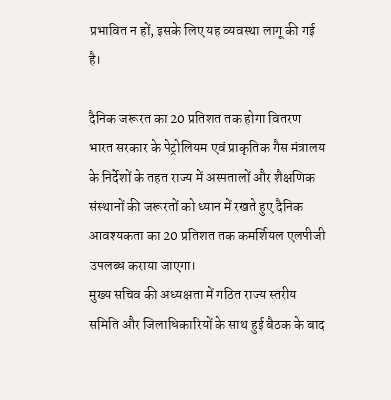प्रभावित न हों, इसके लिए यह व्यवस्था लागू की गई है।

दैनिक जरूरत का 20 प्रतिशत तक होगा वितरण
भारत सरकार के पेट्रोलियम एवं प्राकृतिक गैस मंत्रालय के निर्देशों के तहत राज्य में अस्पतालों और शैक्षणिक संस्थानों की जरूरतों को ध्यान में रखते हुए दैनिक आवश्यकता का 20 प्रतिशत तक कमर्शियल एलपीजी उपलब्ध कराया जाएगा।
मुख्य सचिव की अध्यक्षता में गठित राज्य स्तरीय समिति और जिलाधिकारियों के साथ हुई बैठक के बाद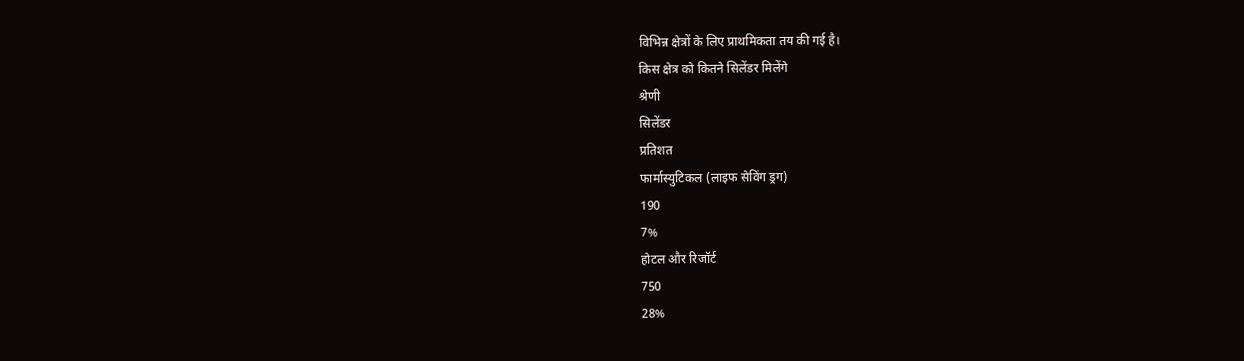विभिन्न क्षेत्रों के लिए प्राथमिकता तय की गई है।
किस क्षेत्र को कितने सिलेंडर मिलेंगे
श्रेणी
सिलेंडर
प्रतिशत
फार्मास्युटिकल (लाइफ सेविंग ड्रग)
190
7%
होटल और रिजॉर्ट
750
28%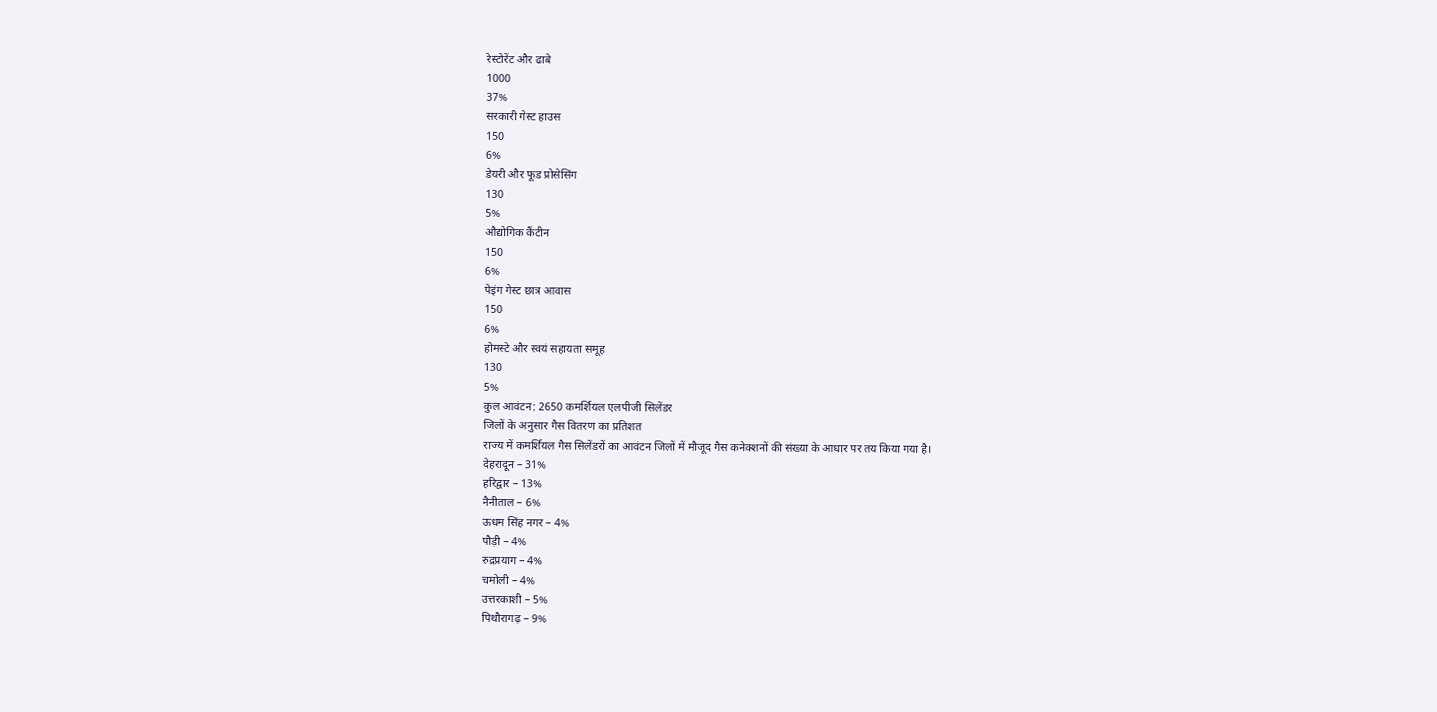रेस्टोरेंट और ढाबे
1000
37%
सरकारी गेस्ट हाउस
150
6%
डेयरी और फूड प्रोसेसिंग
130
5%
औद्योगिक कैंटीन
150
6%
पेइंग गेस्ट छात्र आवास
150
6%
होमस्टे और स्वयं सहायता समूह
130
5%
कुल आवंटन: 2650 कमर्शियल एलपीजी सिलेंडर
जिलों के अनुसार गैस वितरण का प्रतिशत
राज्य में कमर्शियल गैस सिलेंडरों का आवंटन जिलों में मौजूद गैस कनेक्शनों की संख्या के आधार पर तय किया गया है।
देहरादून – 31%
हरिद्वार – 13%
नैनीताल – 6%
ऊधम सिंह नगर – 4%
पौड़ी – 4%
रुद्रप्रयाग – 4%
चमोली – 4%
उत्तरकाशी – 5%
पिथौरागढ़ – 9%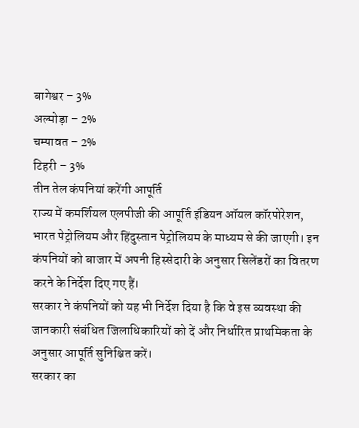बागेश्वर – 3%
अल्मोड़ा – 2%
चम्पावत – 2%
टिहरी – 3%
तीन तेल कंपनियां करेंगी आपूर्ति
राज्य में कमर्शियल एलपीजी की आपूर्ति इंडियन ऑयल कॉरपोरेशन, भारत पेट्रोलियम और हिंदुस्तान पेट्रोलियम के माध्यम से की जाएगी। इन कंपनियों को बाजार में अपनी हिस्सेदारी के अनुसार सिलेंडरों का वितरण करने के निर्देश दिए गए हैं।
सरकार ने कंपनियों को यह भी निर्देश दिया है कि वे इस व्यवस्था की जानकारी संबंधित जिलाधिकारियों को दें और निर्धारित प्राथमिकता के अनुसार आपूर्ति सुनिश्चित करें।
सरकार का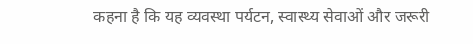कहना है कि यह व्यवस्था पर्यटन, स्वास्थ्य सेवाओं और जरूरी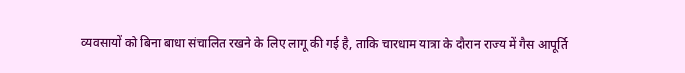व्यवसायों को बिना बाधा संचालित रखने के लिए लागू की गई है, ताकि चारधाम यात्रा के दौरान राज्य में गैस आपूर्ति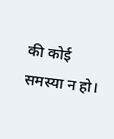की कोई समस्या न हो।